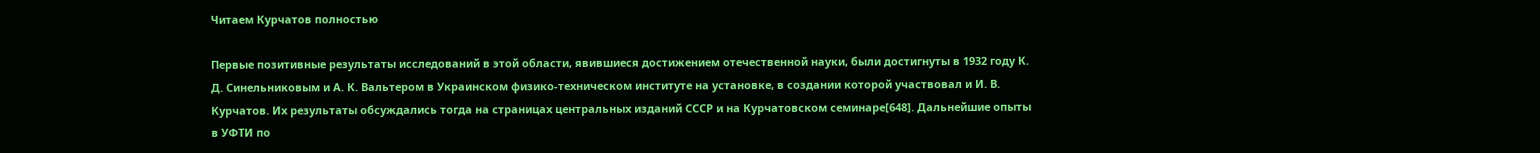Читаем Курчатов полностью

Первые позитивные результаты исследований в этой области, явившиеся достижением отечественной науки, были достигнуты в 1932 году К. Д. Синельниковым и А. К. Вальтером в Украинском физико-техническом институте на установке, в создании которой участвовал и И. В. Курчатов. Их результаты обсуждались тогда на страницах центральных изданий СССР и на Курчатовском семинаре[648]. Дальнейшие опыты в УФТИ по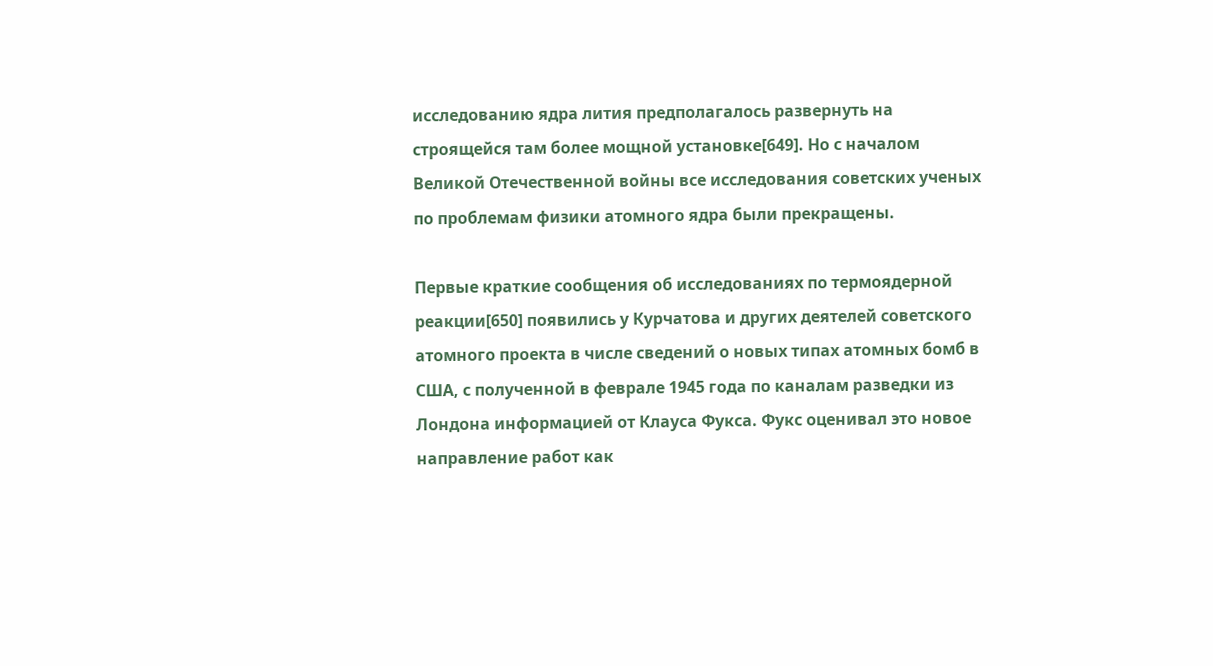исследованию ядра лития предполагалось развернуть на строящейся там более мощной установке[649]. Но с началом Великой Отечественной войны все исследования советских ученых по проблемам физики атомного ядра были прекращены.

Первые краткие сообщения об исследованиях по термоядерной реакции[650] появились у Курчатова и других деятелей советского атомного проекта в числе сведений о новых типах атомных бомб в США, с полученной в феврале 1945 года по каналам разведки из Лондона информацией от Клауса Фукса. Фукс оценивал это новое направление работ как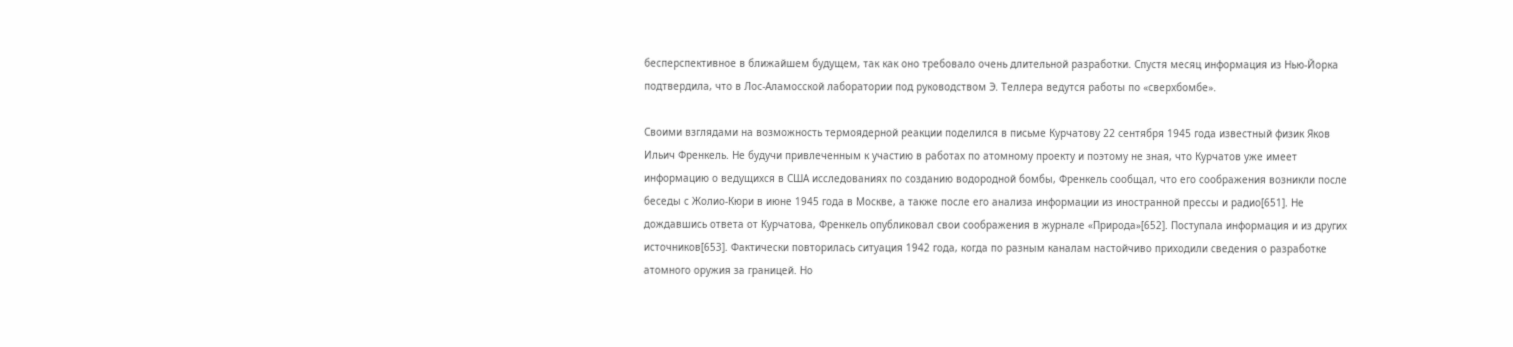бесперспективное в ближайшем будущем, так как оно требовало очень длительной разработки. Спустя месяц информация из Нью-Йорка подтвердила, что в Лос-Аламосской лаборатории под руководством Э. Теллера ведутся работы по «сверхбомбе».

Своими взглядами на возможность термоядерной реакции поделился в письме Курчатову 22 сентября 1945 года известный физик Яков Ильич Френкель. Не будучи привлеченным к участию в работах по атомному проекту и поэтому не зная, что Курчатов уже имеет информацию о ведущихся в США исследованиях по созданию водородной бомбы, Френкель сообщал, что его соображения возникли после беседы с Жолио-Кюри в июне 1945 года в Москве, а также после его анализа информации из иностранной прессы и радио[651]. Не дождавшись ответа от Курчатова, Френкель опубликовал свои соображения в журнале «Природа»[652]. Поступала информация и из других источников[653]. Фактически повторилась ситуация 1942 года, когда по разным каналам настойчиво приходили сведения о разработке атомного оружия за границей. Но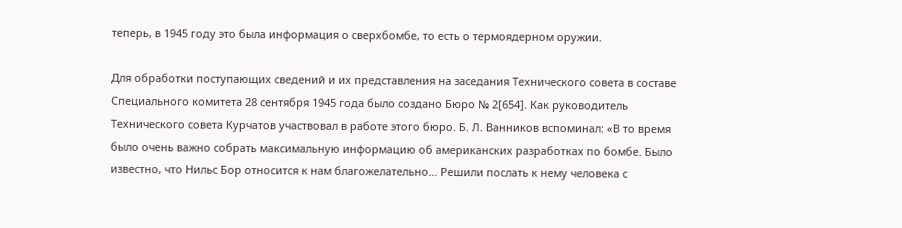теперь, в 1945 году это была информация о сверхбомбе, то есть о термоядерном оружии.

Для обработки поступающих сведений и их представления на заседания Технического совета в составе Специального комитета 28 сентября 1945 года было создано Бюро № 2[654]. Как руководитель Технического совета Курчатов участвовал в работе этого бюро. Б. Л. Ванников вспоминал: «В то время было очень важно собрать максимальную информацию об американских разработках по бомбе. Было известно, что Нильс Бор относится к нам благожелательно… Решили послать к нему человека с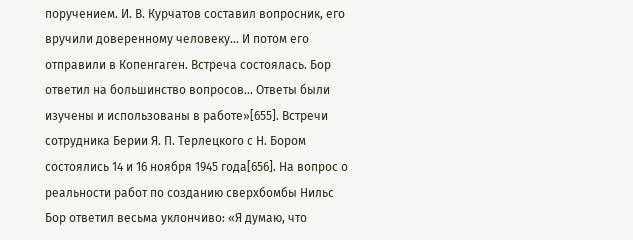поручением. И. В. Курчатов составил вопросник, его вручили доверенному человеку… И потом его отправили в Копенгаген. Встреча состоялась. Бор ответил на большинство вопросов… Ответы были изучены и использованы в работе»[655]. Встречи сотрудника Берии Я. П. Терлецкого с Н. Бором состоялись 14 и 16 ноября 1945 года[656]. На вопрос о реальности работ по созданию сверхбомбы Нильс Бор ответил весьма уклончиво: «Я думаю, что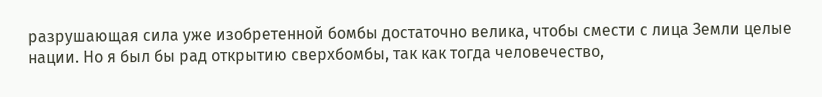разрушающая сила уже изобретенной бомбы достаточно велика, чтобы смести с лица Земли целые нации. Но я был бы рад открытию сверхбомбы, так как тогда человечество,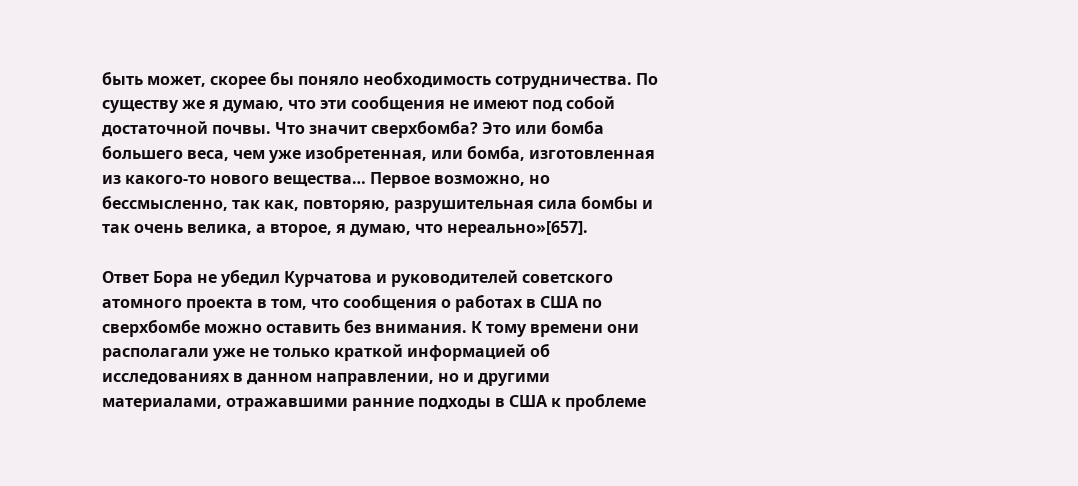быть может, скорее бы поняло необходимость сотрудничества. По существу же я думаю, что эти сообщения не имеют под собой достаточной почвы. Что значит сверхбомба? Это или бомба большего веса, чем уже изобретенная, или бомба, изготовленная из какого-то нового вещества… Первое возможно, но бессмысленно, так как, повторяю, разрушительная сила бомбы и так очень велика, а второе, я думаю, что нереально»[657].

Ответ Бора не убедил Курчатова и руководителей советского атомного проекта в том, что сообщения о работах в США по сверхбомбе можно оставить без внимания. К тому времени они располагали уже не только краткой информацией об исследованиях в данном направлении, но и другими материалами, отражавшими ранние подходы в США к проблеме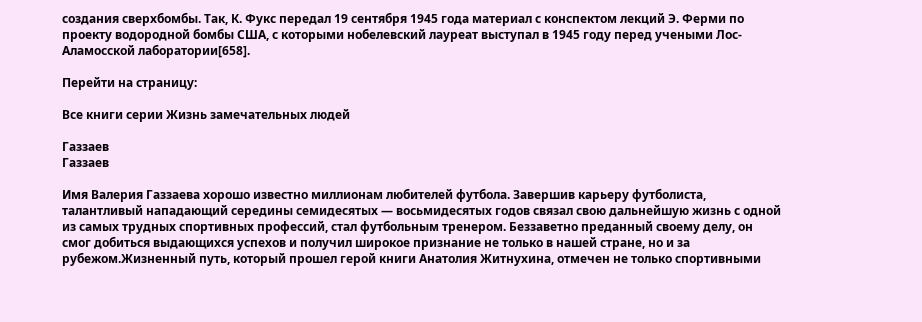создания сверхбомбы. Так, К. Фукс передал 19 сентября 1945 года материал с конспектом лекций Э. Ферми по проекту водородной бомбы США, с которыми нобелевский лауреат выступал в 1945 году перед учеными Лос-Аламосской лаборатории[658].

Перейти на страницу:

Все книги серии Жизнь замечательных людей

Газзаев
Газзаев

Имя Валерия Газзаева хорошо известно миллионам любителей футбола. Завершив карьеру футболиста, талантливый нападающий середины семидесятых — восьмидесятых годов связал свою дальнейшую жизнь с одной из самых трудных спортивных профессий, стал футбольным тренером. Беззаветно преданный своему делу, он смог добиться выдающихся успехов и получил широкое признание не только в нашей стране, но и за рубежом.Жизненный путь, который прошел герой книги Анатолия Житнухина, отмечен не только спортивными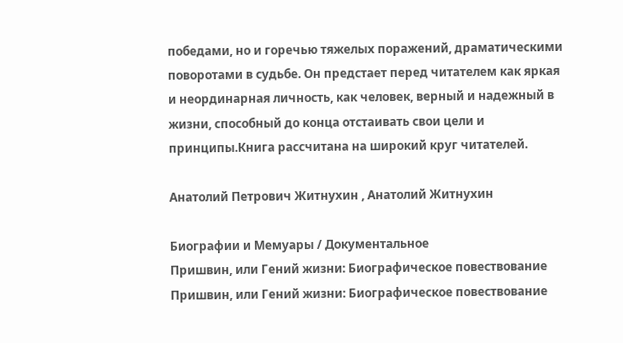победами, но и горечью тяжелых поражений, драматическими поворотами в судьбе. Он предстает перед читателем как яркая и неординарная личность, как человек, верный и надежный в жизни, способный до конца отстаивать свои цели и принципы.Книга рассчитана на широкий круг читателей.

Анатолий Петрович Житнухин , Анатолий Житнухин

Биографии и Мемуары / Документальное
Пришвин, или Гений жизни: Биографическое повествование
Пришвин, или Гений жизни: Биографическое повествование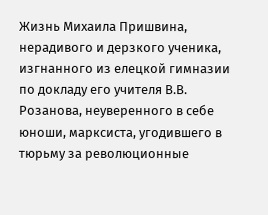Жизнь Михаила Пришвина, нерадивого и дерзкого ученика, изгнанного из елецкой гимназии по докладу его учителя В.В. Розанова, неуверенного в себе юноши, марксиста, угодившего в тюрьму за революционные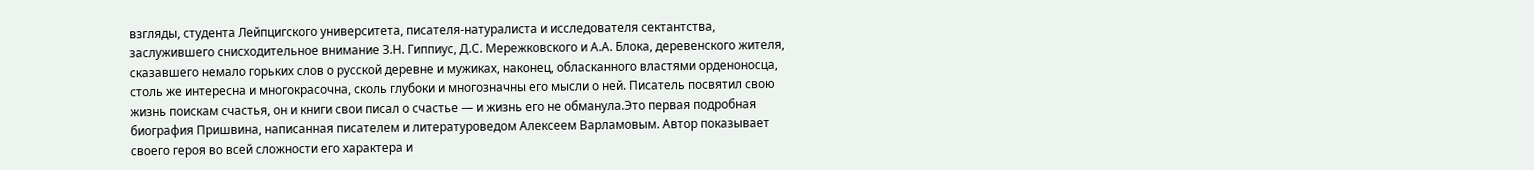взгляды, студента Лейпцигского университета, писателя-натуралиста и исследователя сектантства, заслужившего снисходительное внимание З.Н. Гиппиус, Д.С. Мережковского и А.А. Блока, деревенского жителя, сказавшего немало горьких слов о русской деревне и мужиках, наконец, обласканного властями орденоносца, столь же интересна и многокрасочна, сколь глубоки и многозначны его мысли о ней. Писатель посвятил свою жизнь поискам счастья, он и книги свои писал о счастье — и жизнь его не обманула.Это первая подробная биография Пришвина, написанная писателем и литературоведом Алексеем Варламовым. Автор показывает своего героя во всей сложности его характера и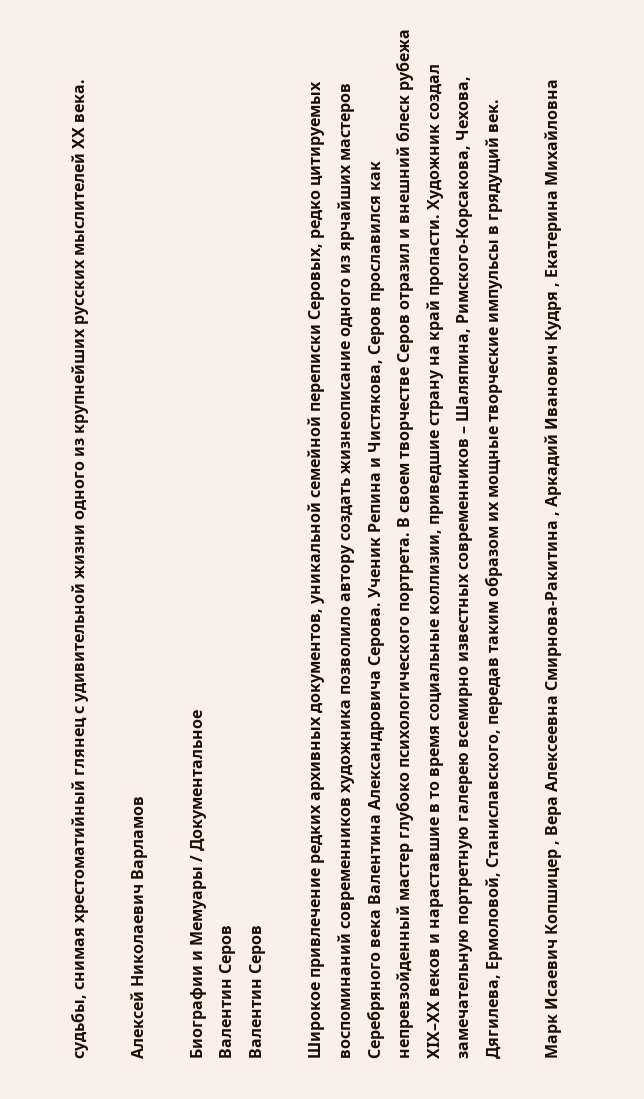судьбы, снимая хрестоматийный глянец с удивительной жизни одного из крупнейших русских мыслителей XX века.

Алексей Николаевич Варламов

Биографии и Мемуары / Документальное
Валентин Серов
Валентин Серов

Широкое привлечение редких архивных документов, уникальной семейной переписки Серовых, редко цитируемых воспоминаний современников художника позволило автору создать жизнеописание одного из ярчайших мастеров Серебряного века Валентина Александровича Серова. Ученик Репина и Чистякова, Серов прославился как непревзойденный мастер глубоко психологического портрета. В своем творчестве Серов отразил и внешний блеск рубежа XIX–XX веков и нараставшие в то время социальные коллизии, приведшие страну на край пропасти. Художник создал замечательную портретную галерею всемирно известных современников – Шаляпина, Римского-Корсакова, Чехова, Дягилева, Ермоловой, Станиславского, передав таким образом их мощные творческие импульсы в грядущий век.

Марк Исаевич Копшицер , Вера Алексеевна Смирнова-Ракитина , Аркадий Иванович Кудря , Екатерина Михайловна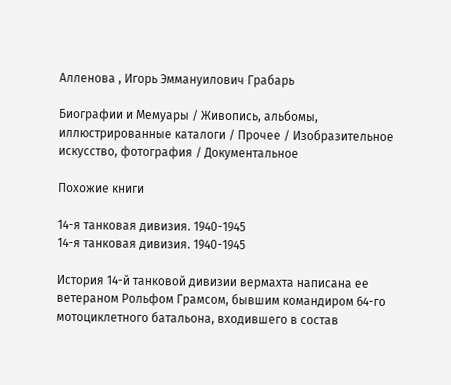Алленова , Игорь Эммануилович Грабарь

Биографии и Мемуары / Живопись, альбомы, иллюстрированные каталоги / Прочее / Изобразительное искусство, фотография / Документальное

Похожие книги

14-я танковая дивизия. 1940-1945
14-я танковая дивизия. 1940-1945

История 14-й танковой дивизии вермахта написана ее ветераном Рольфом Грамсом, бывшим командиром 64-го мотоциклетного батальона, входившего в состав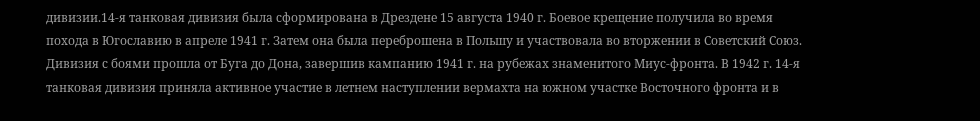дивизии.14-я танковая дивизия была сформирована в Дрездене 15 августа 1940 г. Боевое крещение получила во время похода в Югославию в апреле 1941 г. Затем она была переброшена в Польшу и участвовала во вторжении в Советский Союз. Дивизия с боями прошла от Буга до Дона, завершив кампанию 1941 г. на рубежах знаменитого Миус-фронта. В 1942 г. 14-я танковая дивизия приняла активное участие в летнем наступлении вермахта на южном участке Восточного фронта и в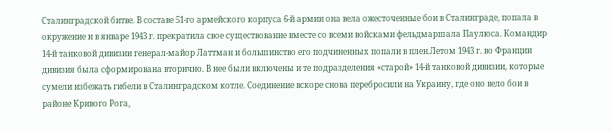Сталинградской битве. В составе 51-го армейского корпуса 6-й армии она вела ожесточенные бои в Сталинграде, попала в окружение и в январе 1943 г. прекратила свое существование вместе со всеми войсками фельдмаршала Паулюса. Командир 14-й танковой дивизии генерал-майор Латтман и большинство его подчиненных попали в плен.Летом 1943 г. во Франции дивизия была сформирована вторично. В нее были включены и те подразделения «старой» 14-й танковой дивизии, которые сумели избежать гибели в Сталинградском котле. Соединение вскоре снова перебросили на Украину, где оно вело бои в районе Кривого Рога,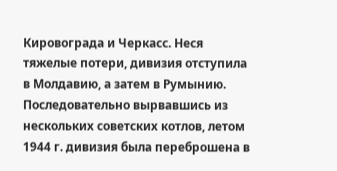Кировограда и Черкасс. Неся тяжелые потери, дивизия отступила в Молдавию, а затем в Румынию. Последовательно вырвавшись из нескольких советских котлов, летом 1944 г. дивизия была переброшена в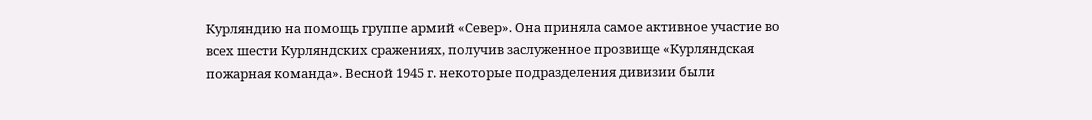Курляндию на помощь группе армий «Север». Она приняла самое активное участие во всех шести Курляндских сражениях, получив заслуженное прозвище «Курляндская пожарная команда». Весной 1945 г. некоторые подразделения дивизии были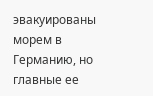эвакуированы морем в Германию, но главные ее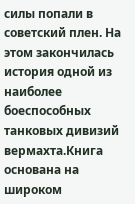силы попали в советский плен. На этом закончилась история одной из наиболее боеспособных танковых дивизий вермахта.Книга основана на широком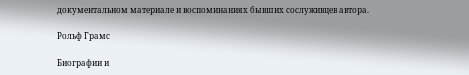документальном материале и воспоминаниях бывших сослуживцев автора.

Рольф Грамс

Биографии и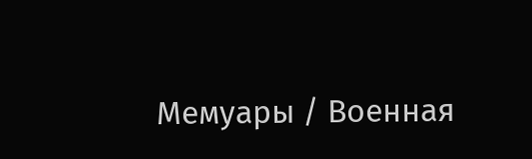Мемуары / Военная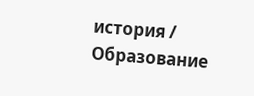история / Образование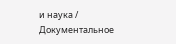и наука / Документальное